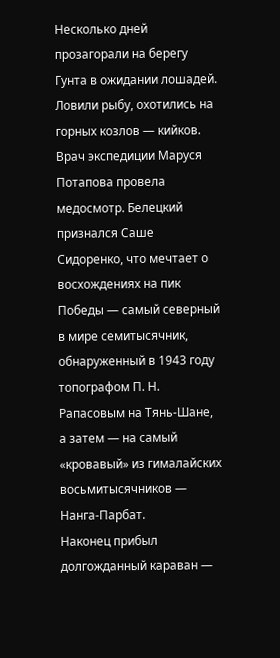Несколько дней прозагорали на берегу Гунта в ожидании лошадей. Ловили рыбу, охотились на горных козлов — кийков. Врач экспедиции Маруся Потапова провела медосмотр. Белецкий признался Саше Сидоренко, что мечтает о восхождениях на пик Победы — самый северный в мире семитысячник, обнаруженный в 1943 году топографом П. Н. Рапасовым на Тянь-Шане, а затем — на самый «кровавый» из гималайских восьмитысячников — Нанга-Парбат.
Наконец прибыл долгожданный караван —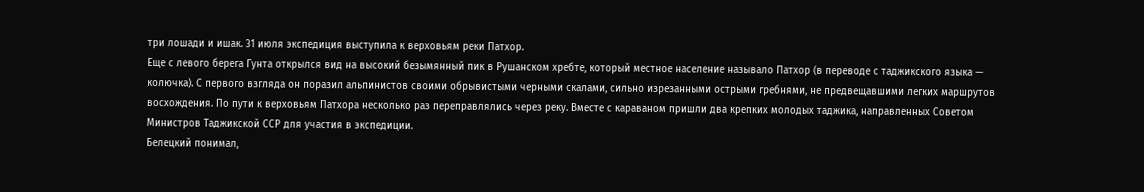три лошади и ишак. 31 июля экспедиция выступила к верховьям реки Патхор.
Еще с левого берега Гунта открылся вид на высокий безымянный пик в Рушанском хребте, который местное население называло Патхор (в переводе с таджикского языка — колючка). С первого взгляда он поразил альпинистов своими обрывистыми черными скалами, сильно изрезанными острыми гребнями, не предвещавшими легких маршрутов восхождения. По пути к верховьям Патхора несколько раз переправлялись через реку. Вместе с караваном пришли два крепких молодых таджика, направленных Советом Министров Таджикской ССР для участия в экспедиции.
Белецкий понимал,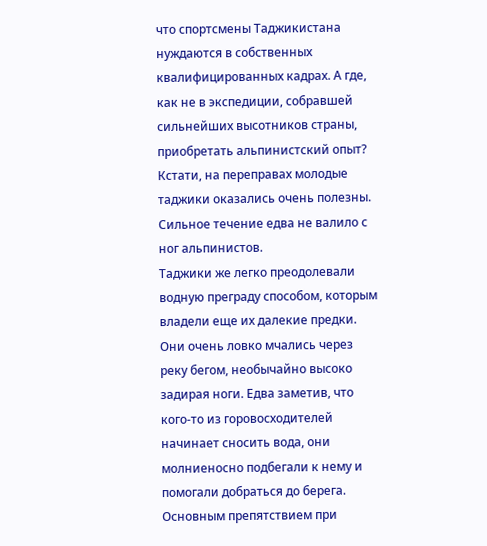что спортсмены Таджикистана нуждаются в собственных квалифицированных кадрах. А где, как не в экспедиции, собравшей сильнейших высотников страны, приобретать альпинистский опыт? Кстати, на переправах молодые таджики оказались очень полезны.
Сильное течение едва не валило с ног альпинистов.
Таджики же легко преодолевали водную преграду способом, которым владели еще их далекие предки. Они очень ловко мчались через реку бегом, необычайно высоко задирая ноги. Едва заметив, что кого-то из горовосходителей начинает сносить вода, они молниеносно подбегали к нему и помогали добраться до берега.
Основным препятствием при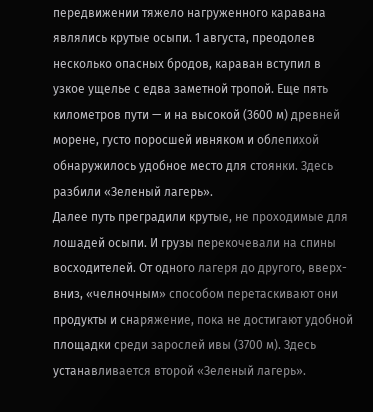передвижении тяжело нагруженного каравана являлись крутые осыпи. 1 августа, преодолев несколько опасных бродов, караван вступил в узкое ущелье с едва заметной тропой. Еще пять километров пути — и на высокой (3600 м) древней морене, густо поросшей ивняком и облепихой обнаружилось удобное место для стоянки. Здесь разбили «Зеленый лагерь».
Далее путь преградили крутые, не проходимые для лошадей осыпи. И грузы перекочевали на спины восходителей. От одного лагеря до другого, вверх-вниз, «челночным» способом перетаскивают они продукты и снаряжение, пока не достигают удобной площадки среди зарослей ивы (3700 м). Здесь устанавливается второй «Зеленый лагерь».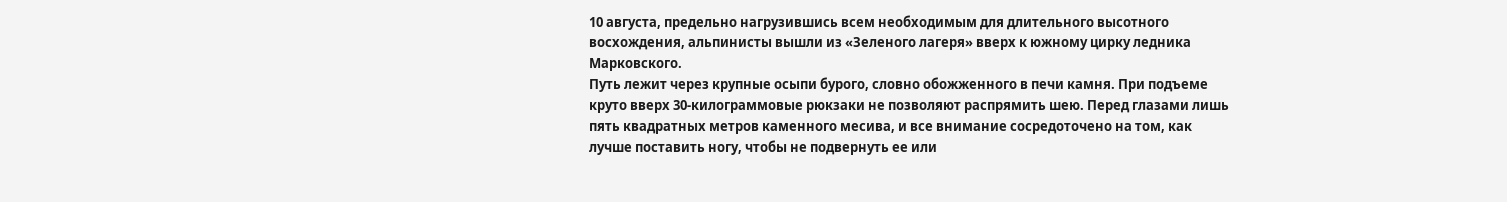10 августа, предельно нагрузившись всем необходимым для длительного высотного восхождения, альпинисты вышли из «Зеленого лагеря» вверх к южному цирку ледника Марковского.
Путь лежит через крупные осыпи бурого, словно обожженного в печи камня. При подъеме круто вверх 30-килограммовые рюкзаки не позволяют распрямить шею. Перед глазами лишь пять квадратных метров каменного месива, и все внимание сосредоточено на том, как лучше поставить ногу, чтобы не подвернуть ее или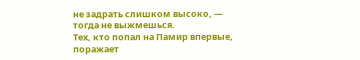не задрать слишком высоко, — тогда не выжмешься.
Тех, кто попал на Памир впервые, поражает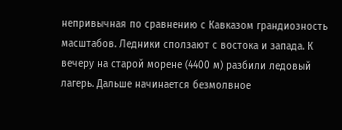непривычная по сравнению с Кавказом грандиозность масштабов. Ледники сползают с востока и запада. К вечеру на старой морене (4400 м) разбили ледовый лагерь. Дальше начинается безмолвное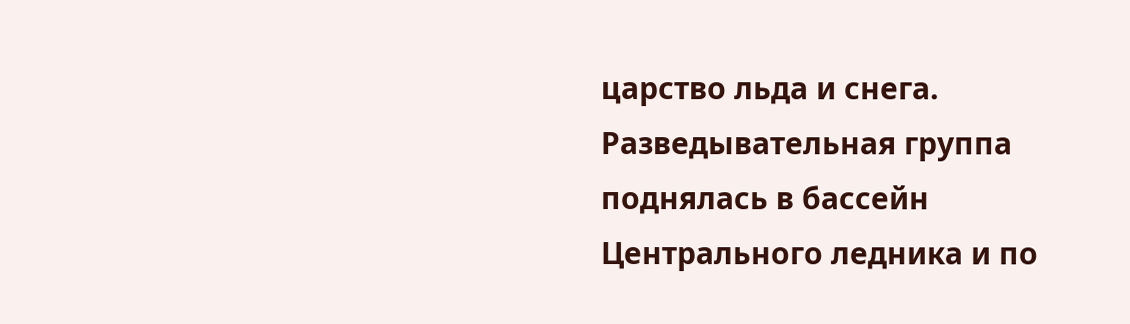царство льда и снега.
Разведывательная группа поднялась в бассейн Центрального ледника и по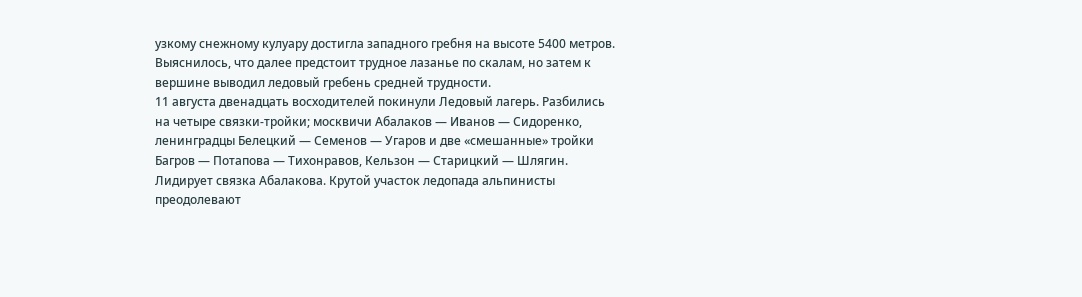узкому снежному кулуару достигла западного гребня на высоте 5400 метров. Выяснилось, что далее предстоит трудное лазанье по скалам, но затем к вершине выводил ледовый гребень средней трудности.
11 августа двенадцать восходителей покинули Ледовый лагерь. Разбились на четыре связки-тройки; москвичи Абалаков — Иванов — Сидоренко, ленинградцы Белецкий — Семенов — Угаров и две «смешанные» тройки Багров — Потапова — Тихонравов, Кельзон — Старицкий — Шлягин.
Лидирует связка Абалакова. Крутой участок ледопада альпинисты преодолевают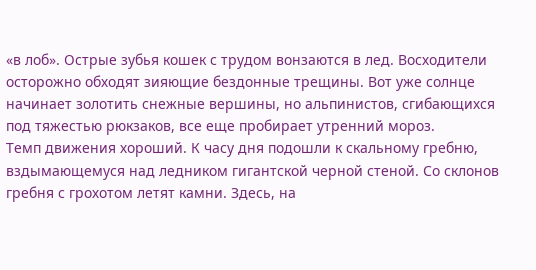«в лоб». Острые зубья кошек с трудом вонзаются в лед. Восходители осторожно обходят зияющие бездонные трещины. Вот уже солнце начинает золотить снежные вершины, но альпинистов, сгибающихся под тяжестью рюкзаков, все еще пробирает утренний мороз.
Темп движения хороший. К часу дня подошли к скальному гребню, вздымающемуся над ледником гигантской черной стеной. Со склонов гребня с грохотом летят камни. Здесь, на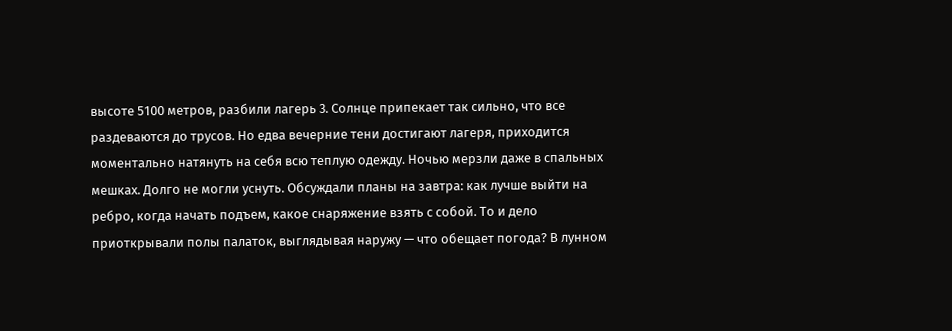высоте 5100 метров, разбили лагерь 3. Солнце припекает так сильно, что все раздеваются до трусов. Но едва вечерние тени достигают лагеря, приходится моментально натянуть на себя всю теплую одежду. Ночью мерзли даже в спальных мешках. Долго не могли уснуть. Обсуждали планы на завтра: как лучше выйти на ребро, когда начать подъем, какое снаряжение взять с собой. То и дело приоткрывали полы палаток, выглядывая наружу — что обещает погода? В лунном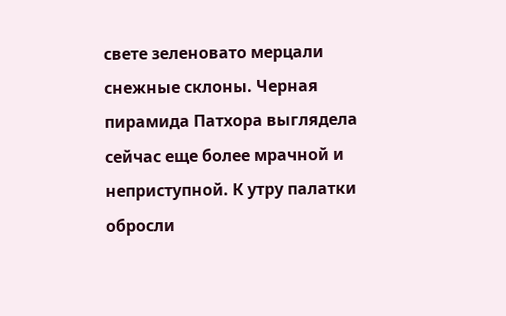свете зеленовато мерцали снежные склоны. Черная пирамида Патхора выглядела сейчас еще более мрачной и неприступной. К утру палатки обросли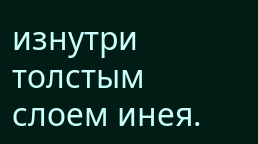изнутри толстым слоем инея.